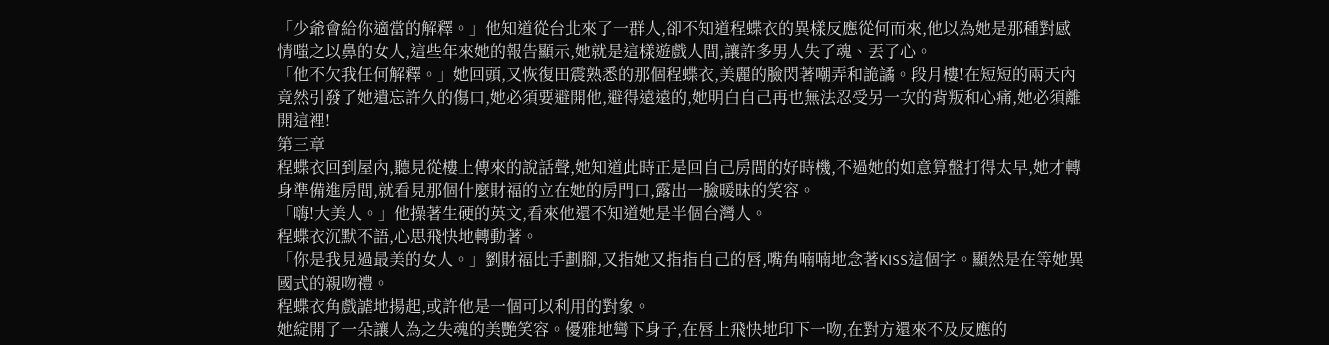「少爺會給你適當的解釋。」他知道從台北來了一群人,卻不知道程蝶衣的異樣反應從何而來,他以為她是那種對感情嗤之以鼻的女人,這些年來她的報告顯示,她就是這樣遊戲人間,讓許多男人失了魂、丟了心。
「他不欠我任何解釋。」她回頭,又恢復田震熟悉的那個程蝶衣,美麗的臉閃著嘲弄和詭譎。段月樓!在短短的兩天內竟然引發了她遺忘許久的傷口,她必須要避開他,避得遠遠的,她明白自己再也無法忍受另一次的背叛和心痛,她必須離開這裡!
第三章
程蝶衣回到屋內,聽見從樓上傳來的說話聲,她知道此時正是回自己房間的好時機,不過她的如意算盤打得太早,她才轉身準備進房間,就看見那個什麼財福的立在她的房門口,露出一臉暖昧的笑容。
「嗨!大美人。」他操著生硬的英文,看來他還不知道她是半個台灣人。
程蝶衣沉默不語,心思飛快地轉動著。
「你是我見過最美的女人。」劉財福比手劃腳,又指她又指指自己的唇,嘴角喃喃地念著KISS這個字。顯然是在等她異國式的親吻禮。
程蝶衣角戲謔地揚起,或許他是一個可以利用的對象。
她綻開了一朵讓人為之失魂的美艷笑容。優雅地彎下身子,在唇上飛快地印下一吻,在對方還來不及反應的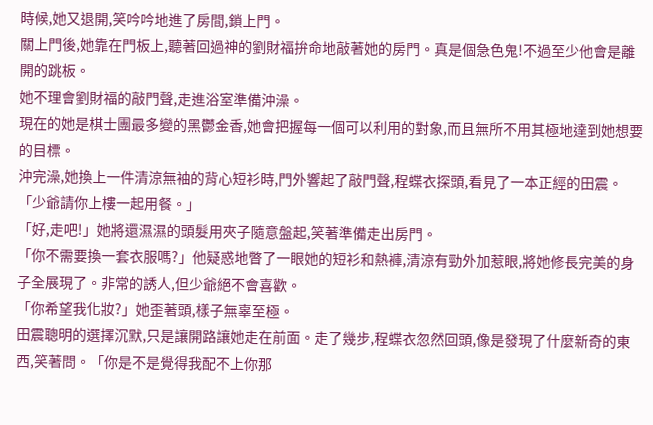時候,她又退開,笑吟吟地進了房間,鎖上門。
關上門後,她靠在門板上,聽著回過神的劉財福拚命地敲著她的房門。真是個急色鬼!不過至少他會是離開的跳板。
她不理會劉財福的敲門聲,走進浴室準備沖澡。
現在的她是棋士團最多變的黑鬱金香,她會把握每一個可以利用的對象,而且無所不用其極地達到她想要的目標。
沖完澡,她換上一件清涼無袖的背心短衫時,門外響起了敲門聲,程蝶衣探頭,看見了一本正經的田震。
「少爺請你上樓一起用餐。」
「好,走吧!」她將還濕濕的頭髮用夾子隨意盤起,笑著準備走出房門。
「你不需要換一套衣服嗎?」他疑惑地瞥了一眼她的短衫和熱褲,清涼有勁外加惹眼,將她修長完美的身子全展現了。非常的誘人,但少爺絕不會喜歡。
「你希望我化妝?」她歪著頭,樣子無辜至極。
田震聰明的選擇沉默,只是讓開路讓她走在前面。走了幾步,程蝶衣忽然回頭,像是發現了什麼新奇的東西,笑著問。「你是不是覺得我配不上你那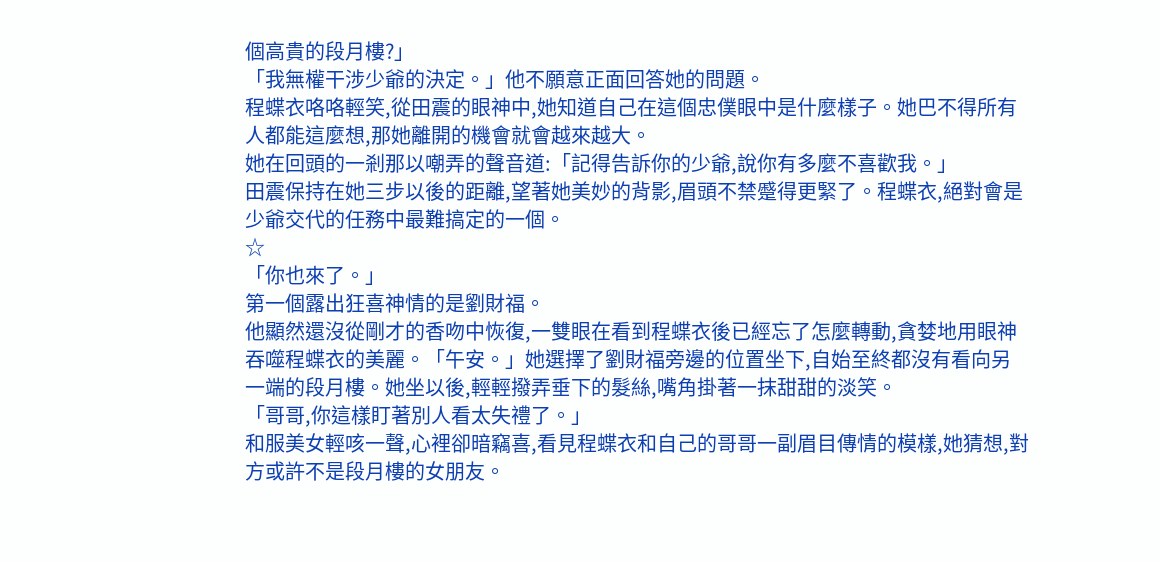個高貴的段月樓?」
「我無權干涉少爺的決定。」他不願意正面回答她的問題。
程蝶衣咯咯輕笑,從田震的眼神中,她知道自己在這個忠僕眼中是什麼樣子。她巴不得所有人都能這麼想,那她離開的機會就會越來越大。
她在回頭的一剎那以嘲弄的聲音道:「記得告訴你的少爺,說你有多麼不喜歡我。」
田震保持在她三步以後的距離,望著她美妙的背影,眉頭不禁蹙得更緊了。程蝶衣,絕對會是少爺交代的任務中最難搞定的一個。
☆
「你也來了。」
第一個露出狂喜神情的是劉財福。
他顯然還沒從剛才的香吻中恢復,一雙眼在看到程蝶衣後已經忘了怎麼轉動,貪婪地用眼神吞噬程蝶衣的美麗。「午安。」她選擇了劉財福旁邊的位置坐下,自始至終都沒有看向另一端的段月樓。她坐以後,輕輕撥弄垂下的髮絲,嘴角掛著一抹甜甜的淡笑。
「哥哥,你這樣盯著別人看太失禮了。」
和服美女輕咳一聲,心裡卻暗竊喜,看見程蝶衣和自己的哥哥一副眉目傳情的模樣,她猜想,對方或許不是段月樓的女朋友。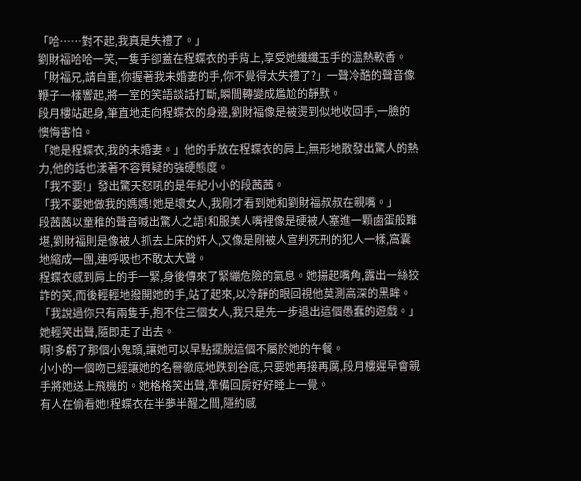「哈……對不起,我真是失禮了。」
劉財福哈哈一笑,一隻手卻蓋在程蝶衣的手背上,享受她纖纖玉手的溫熱軟香。「財福兄,請自重,你握著我未婚妻的手,你不覺得太失禮了?」一聲冷酷的聲音像鞭子一樣響起,將一室的笑語談話打斷,瞬間轉變成尷尬的靜默。
段月樓站起身,筆直地走向程蝶衣的身邊,劉財福像是被燙到似地收回手,一臉的懊悔害怕。
「她是程蝶衣,我的未婚妻。」他的手放在程蝶衣的肩上,無形地散發出驚人的熱力,他的話也漾著不容質疑的強硬態度。
「我不要!」發出驚天怒吼的是年紀小小的段茜茜。
「我不要她做我的媽媽!她是壞女人,我剛才看到她和劉財福叔叔在親嘴。」
段茜茜以童稚的聲音喊出驚人之語!和服美人嘴裡像是硬被人塞進一顆鹵蛋般難堪,劉財福則是像被人抓去上床的奸人,又像是剛被人宣判死刑的犯人一樣,窩囊地縮成一團,連呼吸也不敢太大聲。
程蝶衣感到肩上的手一緊,身後傳來了緊繃危險的氣息。她揚起嘴角,露出一絲狡詐的笑,而後輕輕地撥開她的手,站了起來,以冷靜的眼回視他莫測高深的黑眸。
「我說過你只有兩隻手,抱不住三個女人,我只是先一步退出這個愚蠢的遊戲。」
她輕笑出聲,隨即走了出去。
啊!多虧了那個小鬼頭,讓她可以早點擺脫這個不屬於她的午餐。
小小的一個吻已經讓她的名譽徹底地跌到谷底,只要她再接再厲,段月樓遲早會親手將她送上飛機的。她格格笑出聲,準備回房好好睡上一覺。
有人在偷看她!程蝶衣在半夢半醒之間,隱約感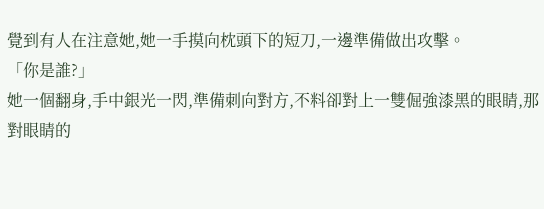覺到有人在注意她,她一手摸向枕頭下的短刀,一邊準備做出攻擊。
「你是誰?」
她一個翻身,手中銀光一閃,準備刺向對方,不料卻對上一雙倔強漆黑的眼睛,那對眼睛的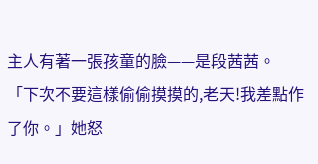主人有著一張孩童的臉——是段茜茜。
「下次不要這樣偷偷摸摸的,老天!我差點作了你。」她怒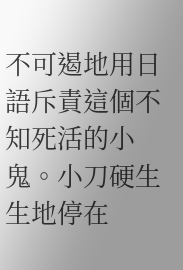不可遏地用日語斥責這個不知死活的小鬼。小刀硬生生地停在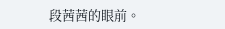段茜茜的眼前。